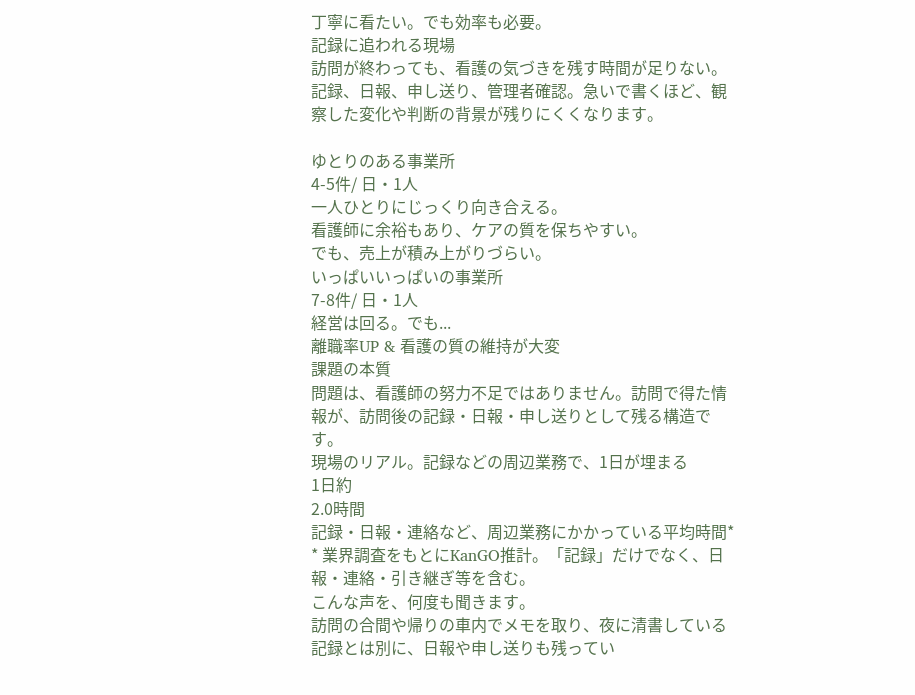丁寧に看たい。でも効率も必要。
記録に追われる現場
訪問が終わっても、看護の気づきを残す時間が足りない。
記録、日報、申し送り、管理者確認。急いで書くほど、観察した変化や判断の背景が残りにくくなります。

ゆとりのある事業所
4-5件/ 日・1人
一人ひとりにじっくり向き合える。
看護師に余裕もあり、ケアの質を保ちやすい。
でも、売上が積み上がりづらい。
いっぱいいっぱいの事業所
7-8件/ 日・1人
経営は回る。でも...
離職率UP & 看護の質の維持が大変
課題の本質
問題は、看護師の努力不足ではありません。訪問で得た情報が、訪問後の記録・日報・申し送りとして残る構造です。
現場のリアル。記録などの周辺業務で、1日が埋まる
1日約
2.0時間
記録・日報・連絡など、周辺業務にかかっている平均時間*
* 業界調査をもとにKanGO推計。「記録」だけでなく、日報・連絡・引き継ぎ等を含む。
こんな声を、何度も聞きます。
訪問の合間や帰りの車内でメモを取り、夜に清書している
記録とは別に、日報や申し送りも残ってい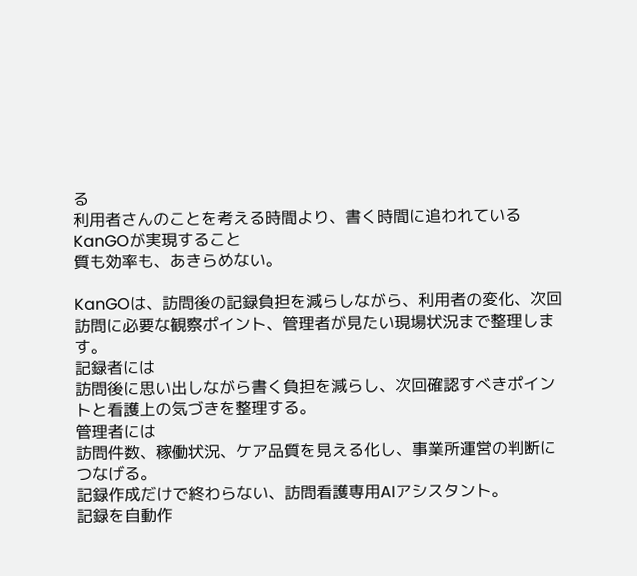る
利用者さんのことを考える時間より、書く時間に追われている
KanGOが実現すること
質も効率も、あきらめない。

KanGOは、訪問後の記録負担を減らしながら、利用者の変化、次回訪問に必要な観察ポイント、管理者が見たい現場状況まで整理します。
記録者には
訪問後に思い出しながら書く負担を減らし、次回確認すべきポイントと看護上の気づきを整理する。
管理者には
訪問件数、稼働状況、ケア品質を見える化し、事業所運営の判断につなげる。
記録作成だけで終わらない、訪問看護専用AIアシスタント。
記録を自動作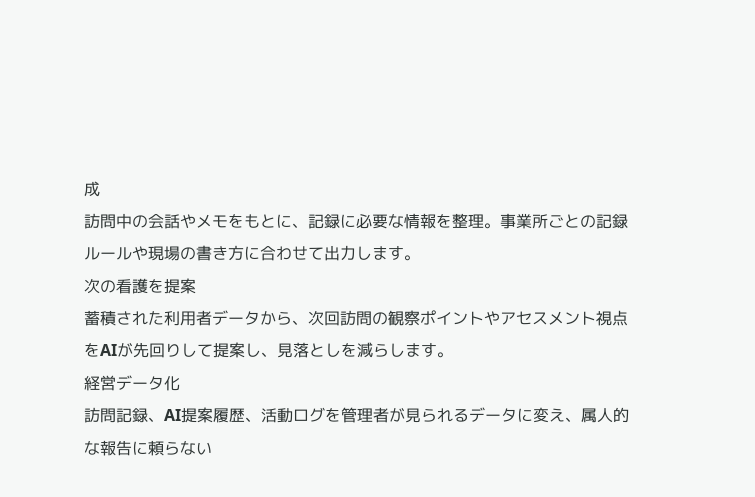成
訪問中の会話やメモをもとに、記録に必要な情報を整理。事業所ごとの記録ルールや現場の書き方に合わせて出力します。
次の看護を提案
蓄積された利用者データから、次回訪問の観察ポイントやアセスメント視点をAIが先回りして提案し、見落としを減らします。
経営データ化
訪問記録、AI提案履歴、活動ログを管理者が見られるデータに変え、属人的な報告に頼らない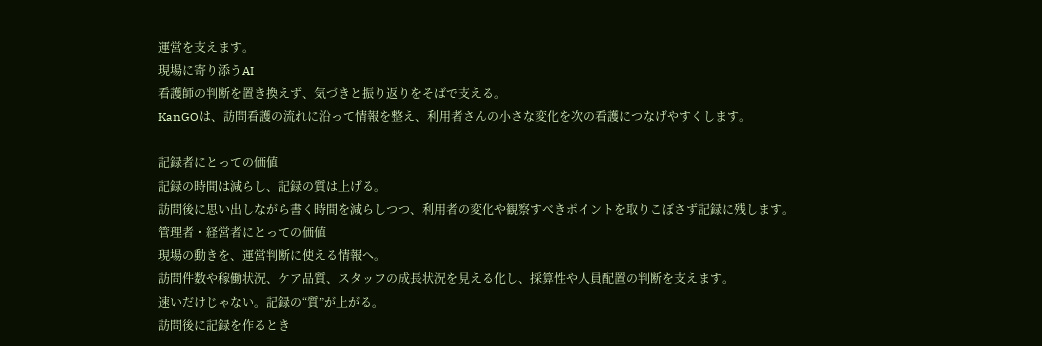運営を支えます。
現場に寄り添うAI
看護師の判断を置き換えず、気づきと振り返りをそばで支える。
KanGOは、訪問看護の流れに沿って情報を整え、利用者さんの小さな変化を次の看護につなげやすくします。

記録者にとっての価値
記録の時間は減らし、記録の質は上げる。
訪問後に思い出しながら書く時間を減らしつつ、利用者の変化や観察すべきポイントを取りこぼさず記録に残します。
管理者・経営者にとっての価値
現場の動きを、運営判断に使える情報へ。
訪問件数や稼働状況、ケア品質、スタッフの成長状況を見える化し、採算性や人員配置の判断を支えます。
速いだけじゃない。記録の“質”が上がる。
訪問後に記録を作るとき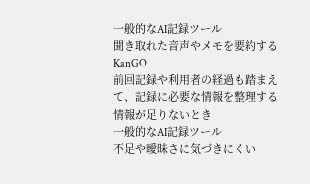一般的なAI記録ツール
聞き取れた音声やメモを要約する
KanGO
前回記録や利用者の経過も踏まえて、記録に必要な情報を整理する
情報が足りないとき
一般的なAI記録ツール
不足や曖昧さに気づきにくい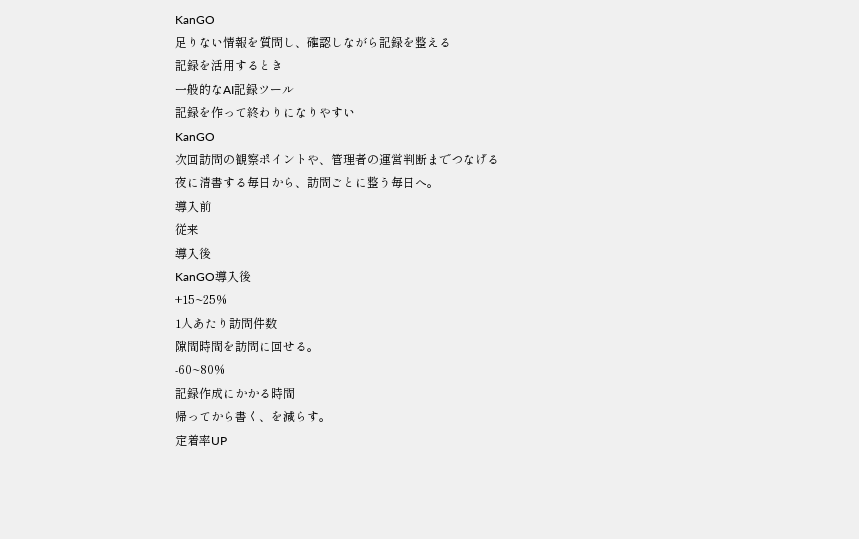KanGO
足りない情報を質問し、確認しながら記録を整える
記録を活用するとき
一般的なAI記録ツール
記録を作って終わりになりやすい
KanGO
次回訪問の観察ポイントや、管理者の運営判断までつなげる
夜に清書する毎日から、訪問ごとに整う毎日へ。
導入前
従来
導入後
KanGO導入後
+15~25%
1人あたり訪問件数
隙間時間を訪問に回せる。
-60~80%
記録作成にかかる時間
帰ってから書く、を減らす。
定着率UP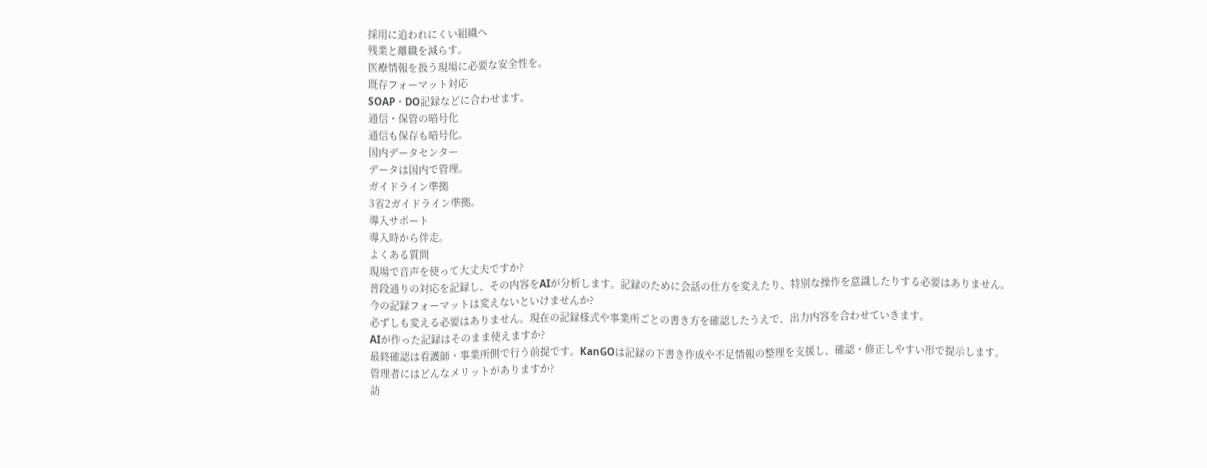採用に追われにくい組織へ
残業と離職を減らす。
医療情報を扱う現場に必要な安全性を。
既存フォーマット対応
SOAP・DO記録などに合わせます。
通信・保管の暗号化
通信も保存も暗号化。
国内データセンター
データは国内で管理。
ガイドライン準拠
3省2ガイドライン準拠。
導入サポート
導入時から伴走。
よくある質問
現場で音声を使って大丈夫ですか?
普段通りの対応を記録し、その内容をAIが分析します。記録のために会話の仕方を変えたり、特別な操作を意識したりする必要はありません。
今の記録フォーマットは変えないといけませんか?
必ずしも変える必要はありません。現在の記録様式や事業所ごとの書き方を確認したうえで、出力内容を合わせていきます。
AIが作った記録はそのまま使えますか?
最終確認は看護師・事業所側で行う前提です。KanGOは記録の下書き作成や不足情報の整理を支援し、確認・修正しやすい形で提示します。
管理者にはどんなメリットがありますか?
訪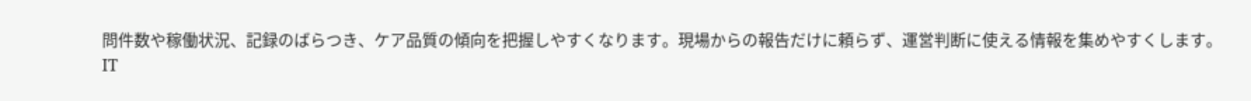問件数や稼働状況、記録のばらつき、ケア品質の傾向を把握しやすくなります。現場からの報告だけに頼らず、運営判断に使える情報を集めやすくします。
IT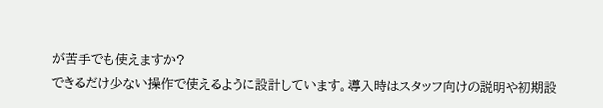が苦手でも使えますか?
できるだけ少ない操作で使えるように設計しています。導入時はスタッフ向けの説明や初期設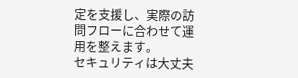定を支援し、実際の訪問フローに合わせて運用を整えます。
セキュリティは大丈夫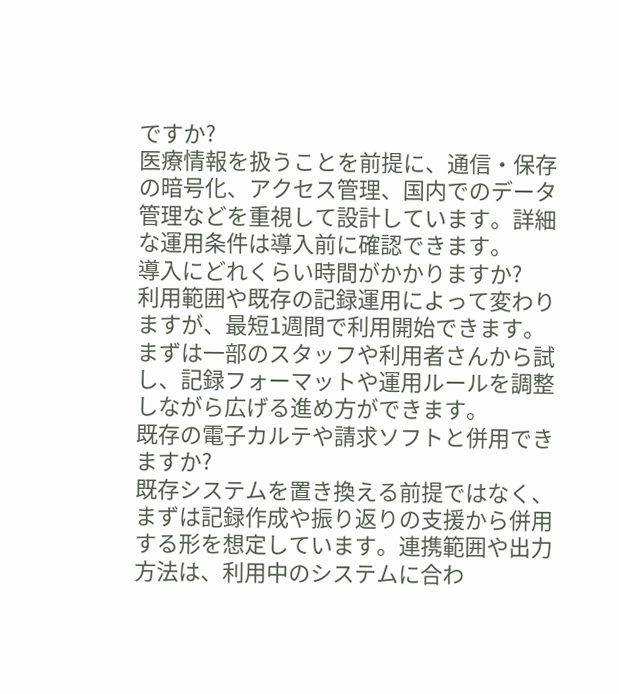ですか?
医療情報を扱うことを前提に、通信・保存の暗号化、アクセス管理、国内でのデータ管理などを重視して設計しています。詳細な運用条件は導入前に確認できます。
導入にどれくらい時間がかかりますか?
利用範囲や既存の記録運用によって変わりますが、最短1週間で利用開始できます。まずは一部のスタッフや利用者さんから試し、記録フォーマットや運用ルールを調整しながら広げる進め方ができます。
既存の電子カルテや請求ソフトと併用できますか?
既存システムを置き換える前提ではなく、まずは記録作成や振り返りの支援から併用する形を想定しています。連携範囲や出力方法は、利用中のシステムに合わ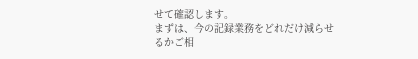せて確認します。
まずは、今の記録業務をどれだけ減らせるかご相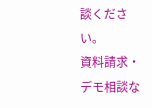談ください。
資料請求・デモ相談な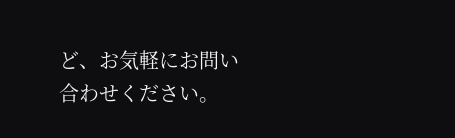ど、お気軽にお問い合わせください。